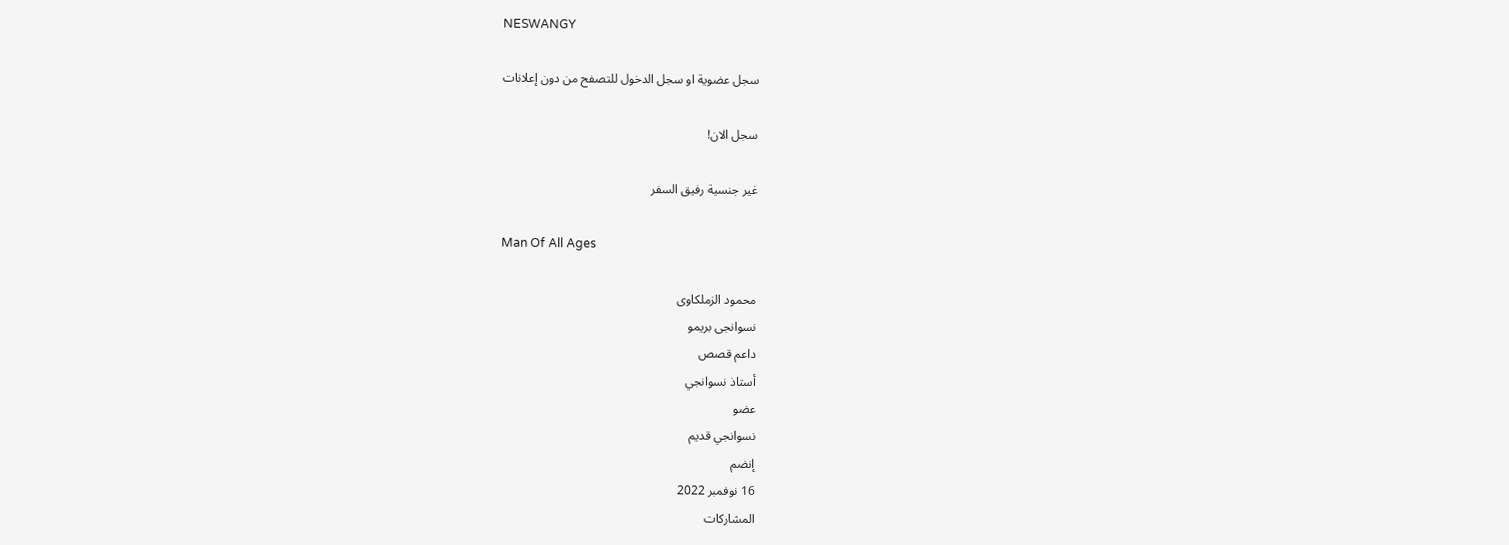NESWANGY

سجل عضوية او سجل الدخول للتصفح من دون إعلانات

سجل الان!

غير جنسية رفيق السفر

Man Of All Ages

محمود الزملكاوى
نسوانجى بريمو
داعم قصص
أستاذ نسوانجي
عضو
نسوانجي قديم
إنضم
16 نوفمبر 2022
المشاركات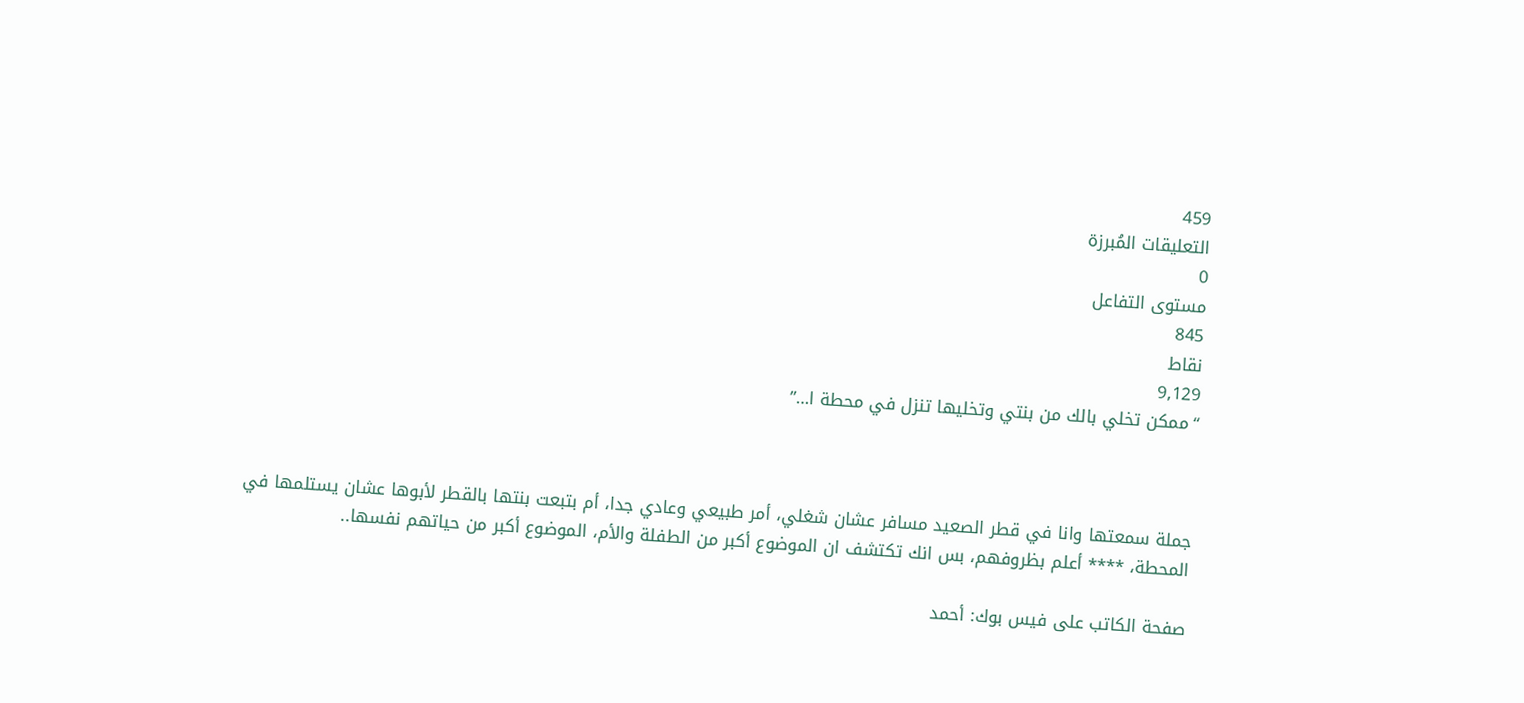459
التعليقات المُبرزة
0
مستوى التفاعل
845
نقاط
9,129
“ممكن تخلي بالك من بنتي وتخليها تنزل في محطة ا…”



جملة سمعتها وانا في قطر الصعيد مسافر عشان شغلي، أمر طبيعي وعادي جدا، أم بتبعت بنتها بالقطر لأبوها عشان يستلمها في المحطة، **** أعلم بظروفهم، بس انك تكتشف ان الموضوع أكبر من الطفلة والأم، الموضوع أكبر من حياتهم نفسها..

صفحة الكاتب على فيس بوك: أحمد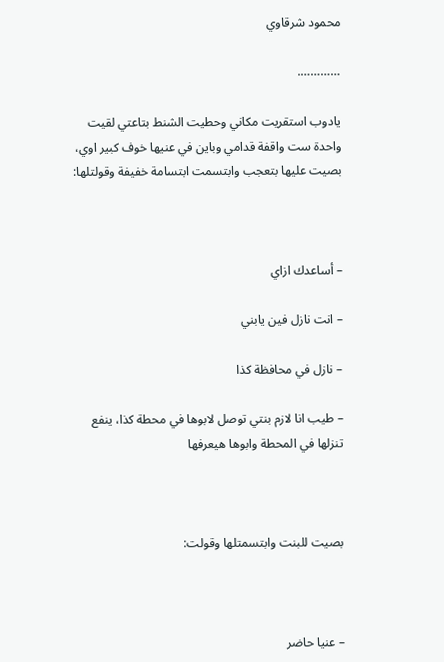محمود شرقاوي

………….

يادوب استقريت مكاني وحطيت الشنط بتاعتي لقيت واحدة ست واقفة قدامي وباين في عنيها خوف كبير اوي، بصيت عليها بتعجب وابتسمت ابتسامة خفيفة وقولتلها:



– أساعدك ازاي

– انت نازل فين يابني

– نازل في محافظة كذا

– طيب انا لازم بنتي توصل لابوها في محطة كذا، ينفع تنزلها في المحطة وابوها هيعرفها



بصيت للبنت وابتسمتلها وقولت:



– عنيا حاضر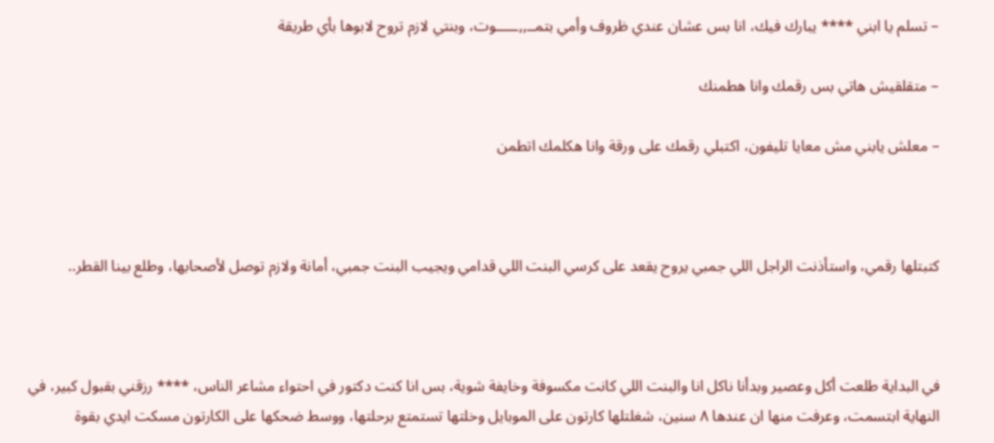– تسلم يا ابني **** يبارك فيك، انا بس عشان عندي ظروف وأمي بتمــ,,ـــــوت، وبنتي لازم تروح لابوها بأي طريقة

– متقلقيش هاتي بس رقمك وانا هطمنك

– معلش يابني مش معايا تليفون، اكتبلي رقمك على ورقة وانا هكلمك اتطمن



كتبتلها رقمي، واستأذنت الراجل اللي جمبي يروح يقعد على كرسي البنت اللي قدامي ويجيب البنت جمبي، أمانة ولازم توصل لأصحابها، وطلع بينا القطر..



في البداية طلعت أكل وعصير وبدأنا ناكل انا والبنت اللي كانت مكسوفة وخايفة شوية، بس انا كنت دكتور في احتواء مشاعر الناس، **** رزقني بقبول كبير، في النهاية ابتسمت، وعرفت منها ان عندها ٨ سنين، شغلتلها كارتون على الموبايل وخلتها تستمتع برحلتها، ووسط ضحكها على الكارتون مسكت ايدي بقوة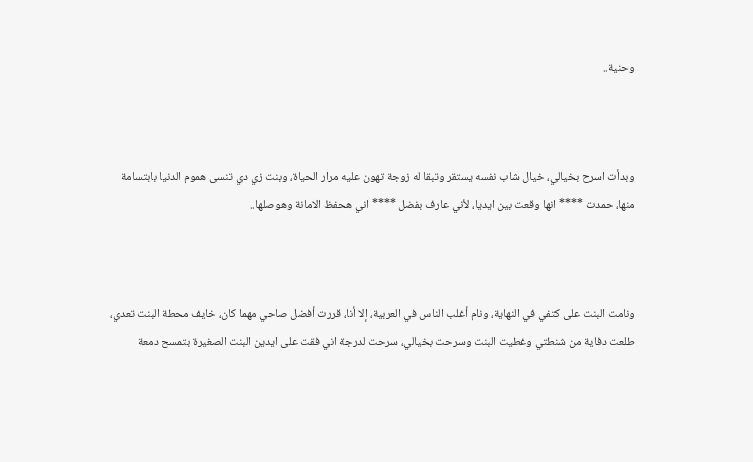وحنية..



وبدأت اسرح بخيالي، خيال شاب نفسه يستقر وتبقا له زوجة تهون عليه مرار الحياة، وبنت زي دي تنسى هموم الدنيا بابتسامة منها، حمدت **** انها وقعت بين ايديا، لأني عارف بفضل **** اني هحفظ الامانة وهوصلها..



ونامت البنت على كتفي في النهاية، ونام أغلب الناس في العربية، إلا أنا، قررت أفضل صاحي مهما كان، خايف محطة البنت تعدي، طلعت دفاية من شنطتي وغطيت البنت وسرحت بخيالي، سرحت لدرجة اني فقت على ايدين البنت الصغيرة بتمسح دمعة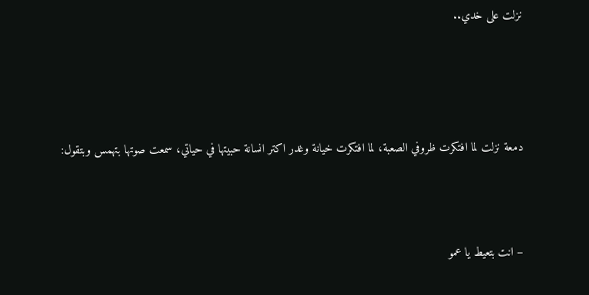نزلت على خدي..




دمعة نزلت لما افتكرت ظروفي الصعبة، لما افتكرت خيانة وغدر اكتر انسانة حبيتها في حياتي، سمعت صوتها بتهمس وبتقول:



– انت بتعيط يا عمو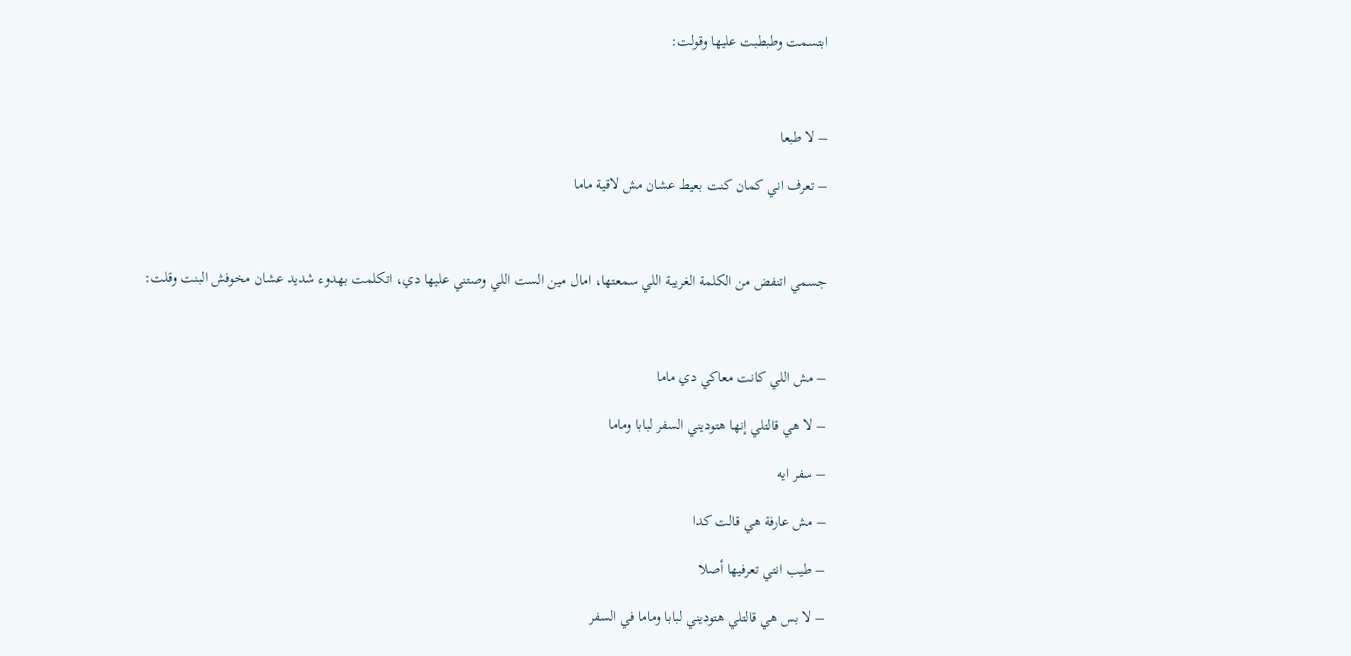ابتسمت وطبطبت عليها وقولت:



– لا طبعا

– تعرف اني كمان كنت بعيط عشان مش لاقية ماما



جسمي اتنفض من الكلمة الغريبة اللي سمعتها، امال مين الست اللي وصتني عليها دي، اتكلمت بهدوء شديد عشان مخوفش البنت وقلت:



– مش اللي كانت معاكي دي ماما

– لا هي قالتلي إنها هتوديني السفر لبابا وماما

– سفر ايه

– مش عارفة هي قالت كدا

– طيب انتي تعرفيها أصلا

– لا بس هي قالتلي هتوديني لبابا وماما في السفر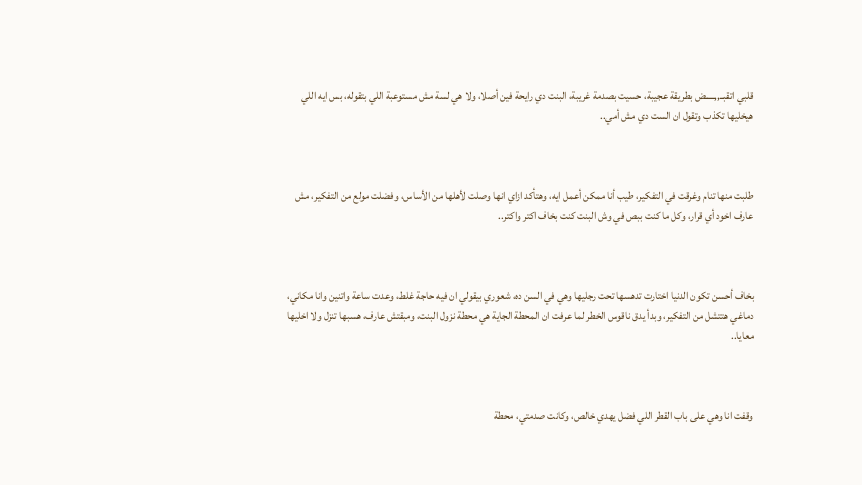قلبي اتقبــ,,ـــــض بطريقة عجيبة، حسيت بصدمة غريبة، البنت دي رايحة فين أصلا، ولا هي لسة مش مستوعبة اللي بتقوله، بس ايه اللي هيخليها تكذب وتقول ان الست دي مش أمي..



طلبت منها تنام وغرقت في التفكير، طيب أنا ممكن أعمل ايه، وهتأكد ازاي انها وصلت لأهلها من الأساس، وفضلت مولع من التفكير، مش عارف اخود أي قرار، وكل ما كنت ببص في وش البنت كنت بخاف اكتر واكتر..



بخاف أحسن تكون الدنيا اختارت تدهسها تحت رجليها وهي في السن ده، شعوري بيقولي ان فيه حاجة غلط، وعدت ساعة واتنين وانا مكاني، دماغي هتتشل من التفكير، وبدأ يدق ناقوس الخطر لما عرفت ان المحطة الجاية هي محطة نزول البنت، ومبقتش عارف، هسبها تنزل ولا اخليها معايا..



وقفت انا وهي على باب القطر اللي فضل يهدي خالص، وكانت صدمتي، محطة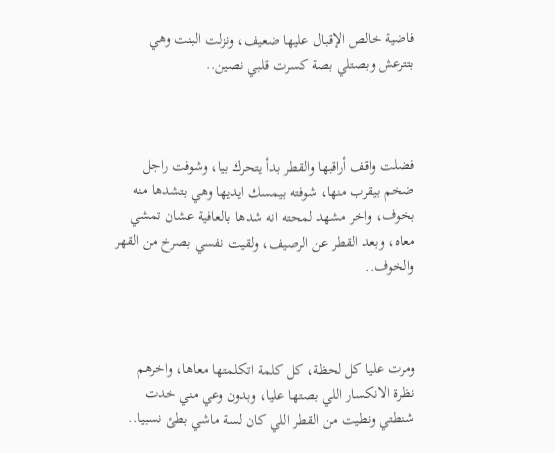فاضية خالص الإقبال عليها ضعيف، ونزلت البنت وهي بتترعش وبصتلي بصة كسرت قلبي نصين..



فضلت واقف أراقبها والقطر بدأ يتحرك بيا، وشوفت راجل ضخم بيقرب منها، شوفته بيمسك ايديها وهي بتشدها منه بخوف، واخر مشهد لمحته انه شدها بالعافية عشان تمشي معاه، وبعد القطر عن الرصيف، ولقيت نفسي بصرخ من القهر والخوف..



ومرت عليا كل لحظة، كل كلمة اتكلمتها معاها، واخرهم نظرة الانكسار اللي بصتها عليا، وبدون وعي مني خدت شنطتي ونطيت من القطر اللي كان لسة ماشي بطئ نسبيا..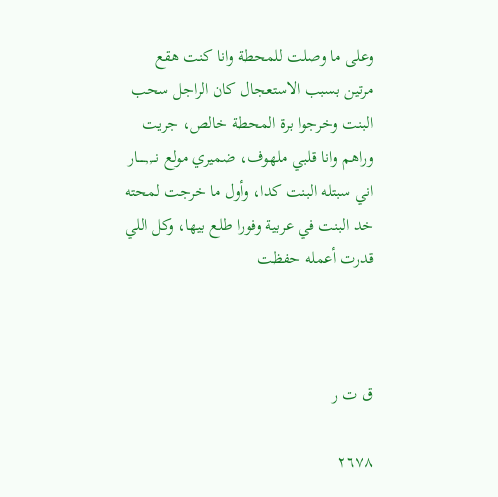وعلى ما وصلت للمحطة وانا كنت هقع مرتين بسبب الاستعجال كان الراجل سحب البنت وخرجوا برة المحطة خالص، جريت وراهم وانا قلبي ملهوف، ضميري مولع نــ,,ـــــار اني سبتله البنت كدا، وأول ما خرجت لمحته خد البنت في عربية وفورا طلع بيها، وكل اللي قدرت أعمله حفظت



ق ت ر

٢٦٧٨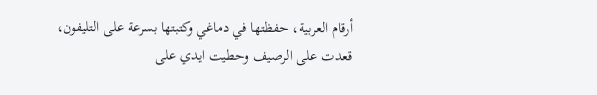أرقام العربية، حفظتها في دماغي وكتبتها بسرعة على التليفون، قعدت على الرصيف وحطيت ايدي على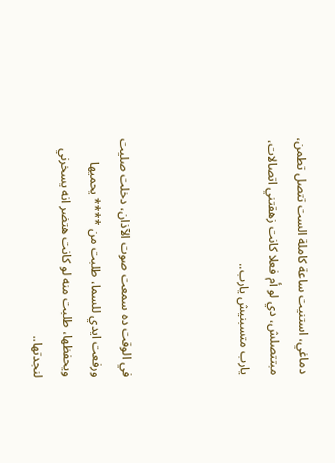دماغي، استنيت ساعة كاملة الست تتصل تطمن، مبتتصلش، دي لو أم فعلا كانت زهقتني اتصالات، يارب متسبنيش يارب..



في الوقت ده سمعت صوت الآذان، دخلت صليت ورفعت ايدي للسما، طلبت من **** يحميها ويحفظها، طلبت منه لو كانت هتضر انه يسخرني لنجدتها..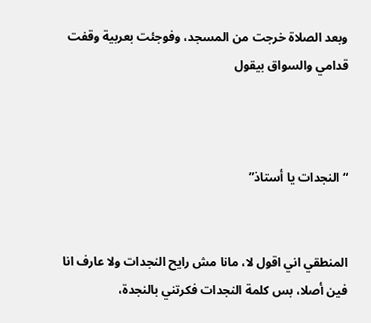وبعد الصلاة خرجت من المسجد، وفوجئت بعربية وقفت قدامي والسواق بيقول



“النجدات يا أستاذ”


المنطقي اني اقول لا، مانا مش رايح النجدات ولا عارف انا فين أصلا، بس كلمة النجدات فكرتني بالنجدة،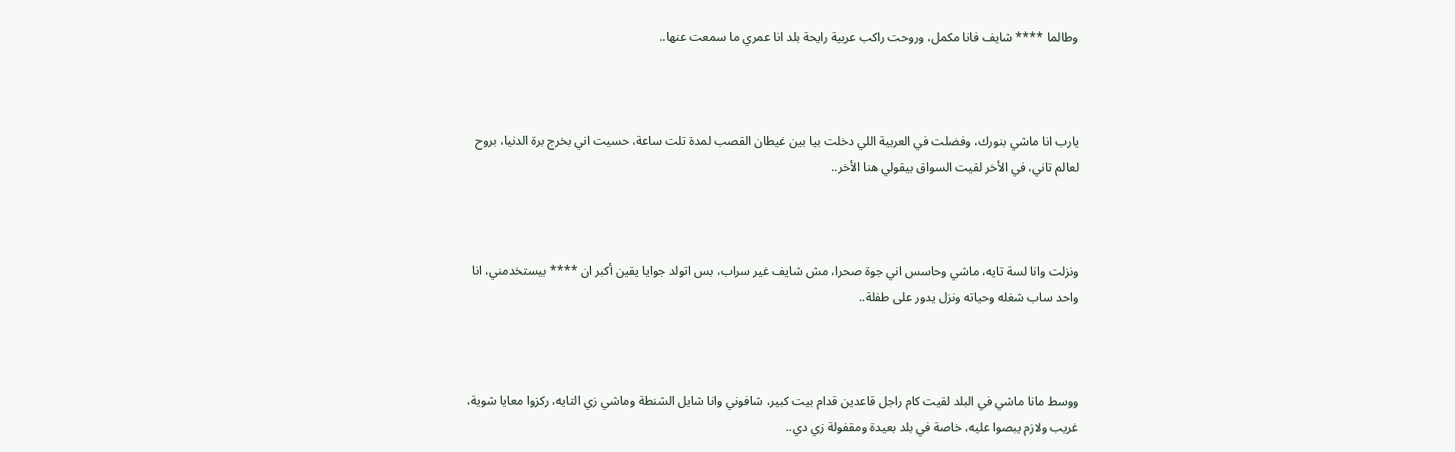وطالما **** شايف فانا مكمل، وروحت راكب عربية رايحة بلد انا عمري ما سمعت عنها..



يارب انا ماشي بنورك، وفضلت في العربية اللي دخلت بيا بين غيطان القصب لمدة تلت ساعة، حسيت اني بخرج برة الدنيا، بروح لعالم تاني، في الأخر لقيت السواق بيقولي هنا الأخر..



ونزلت وانا لسة تايه، ماشي وحاسس اني جوة صحرا، مش شايف غير سراب، بس اتولد جوايا يقين أكبر ان **** بيستخدمني، انا واحد ساب شغله وحياته ونزل يدور على طفلة..



ووسط مانا ماشي في البلد لقيت كام راجل قاعدين قدام بيت كبير، شافوني وانا شايل الشنطة وماشي زي التايه، ركزوا معايا شوية، غريب ولازم يبصوا عليه، خاصة في بلد بعيدة ومقفولة زي دي..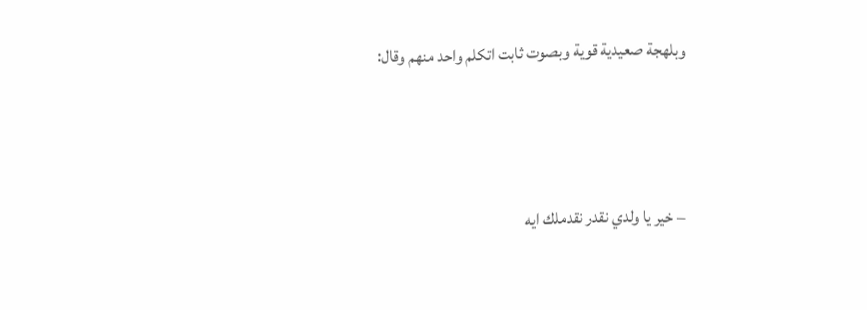وبلهجة صعيدية قوية وبصوت ثابت اتكلم واحد منهم وقال:



– خير يا ولدي نقدر نقدملك ايه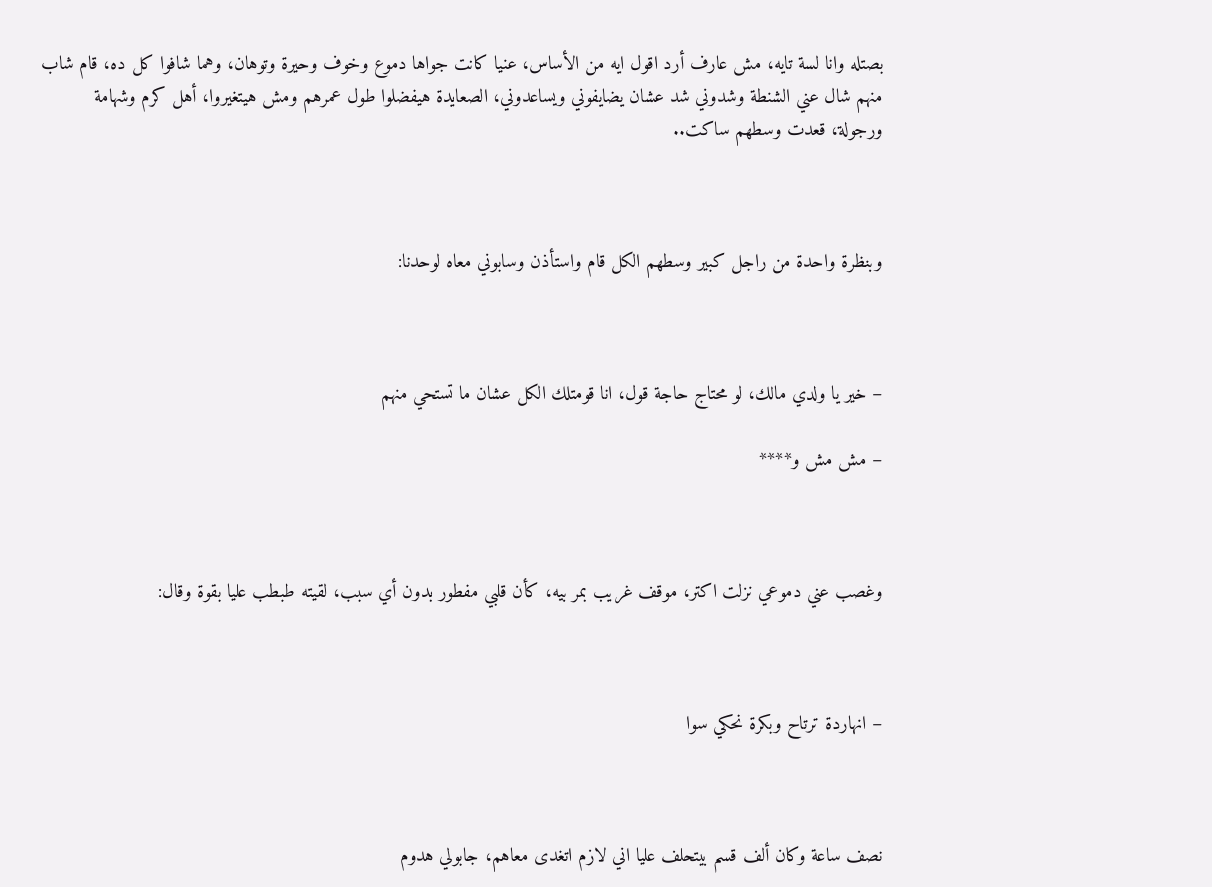بصتله وانا لسة تايه، مش عارف أرد اقول ايه من الأساس، عنيا كانت جواها دموع وخوف وحيرة وتوهان، وهما شافوا كل ده، قام شاب منهم شال عني الشنطة وشدوني شد عشان يضايفوني ويساعدوني، الصعايدة هيفضلوا طول عمرهم ومش هيتغيروا، أهل كرم وشهامة ورجولة، قعدت وسطهم ساكت..



وبنظرة واحدة من راجل كبير وسطهم الكل قام واستأذن وسابوني معاه لوحدنا:



– خير يا ولدي مالك، لو محتاج حاجة قول، انا قومتلك الكل عشان ما تستحي منهم

– مش مش و****



وغصب عني دموعي نزلت اكتر، موقف غريب بمر بيه، كأن قلبي مفطور بدون أي سبب، لقيته طبطب عليا بقوة وقال:



– انهاردة ترتاح وبكرة نحكي سوا



نصف ساعة وكان ألف قسم بيتحلف عليا اني لازم اتغدى معاهم، جابولي هدوم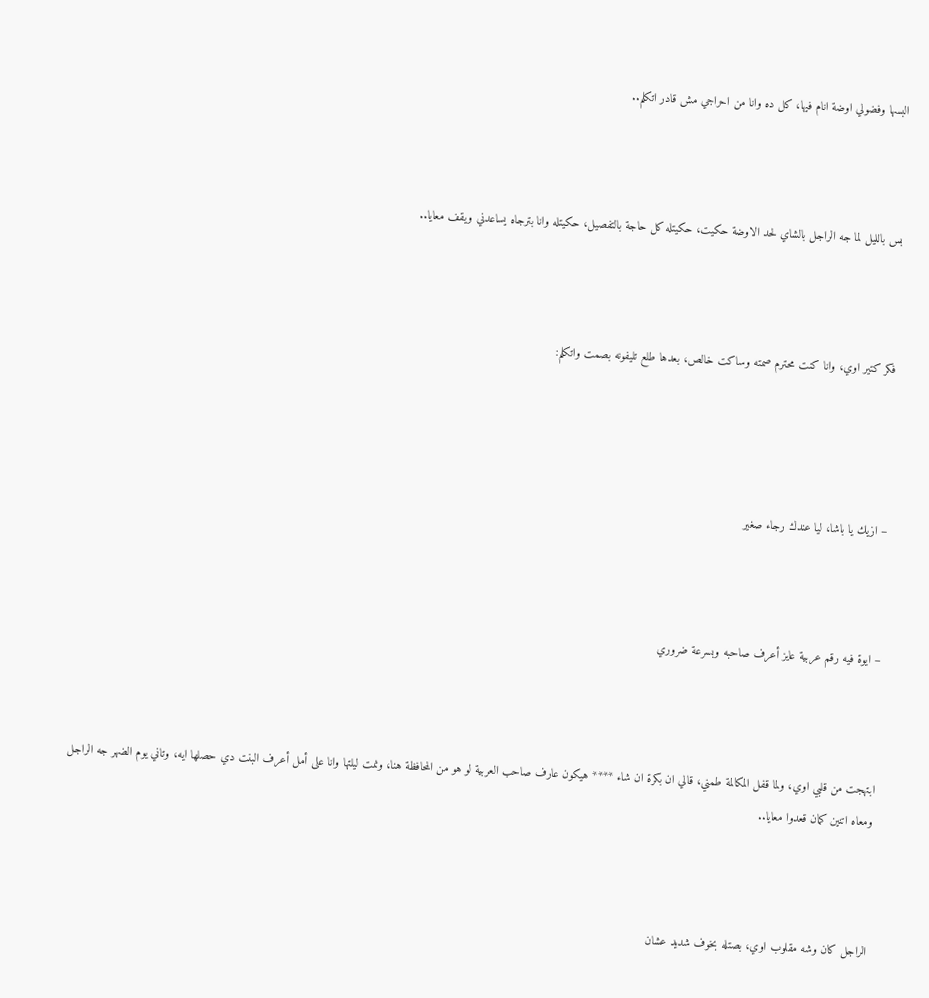البسها وفضولي اوضة انام فيها، كل ده وانا من احراجي مش قادر اتكلم..



بس بالليل لما جه الراجل بالشاي لحد الاوضة حكيت، حكيتله كل حاجة بالتفصيل، حكيتله وانا بترجاه يساعدني ويقف معايا..



فكر كتير اوي، وانا كنت محترم صمته وساكت خالص، بعدها طلع تليفونه بصمت واتكلم:




– ازيك يا باشا، ليا عندك رجاء صغير



– ايوة فيه رقم عربية عايز أعرف صاحبه وبسرعة ضروري



ابتهجت من قلبي اوي، ولما قفل المكالمة طمني، قالي ان بكرة ان شاء **** هيكون عارف صاحب العربية لو هو من المحافظة هنا، ونمت ليلتها وانا على أمل أعرف البنت دي حصلها ايه، وتاني يوم الضهر جه الراجل ومعاه اتنين كمان قعدوا معايا..



الراجل كان وشه مقلوب اوي، بصتله بخوف شديد عشان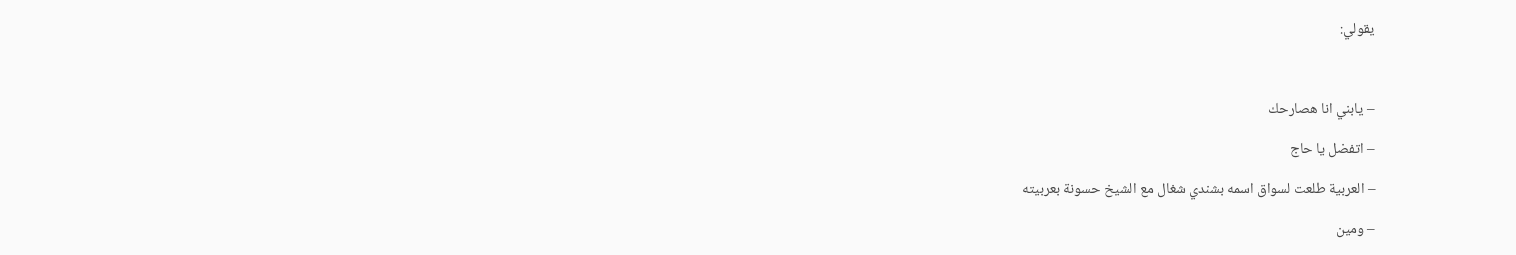يقولي:



– يابني انا هصارحك

– اتفضل يا حاج

– العربية طلعت لسواق اسمه بشندي شغال مع الشيخ حسونة بعربيته

– ومين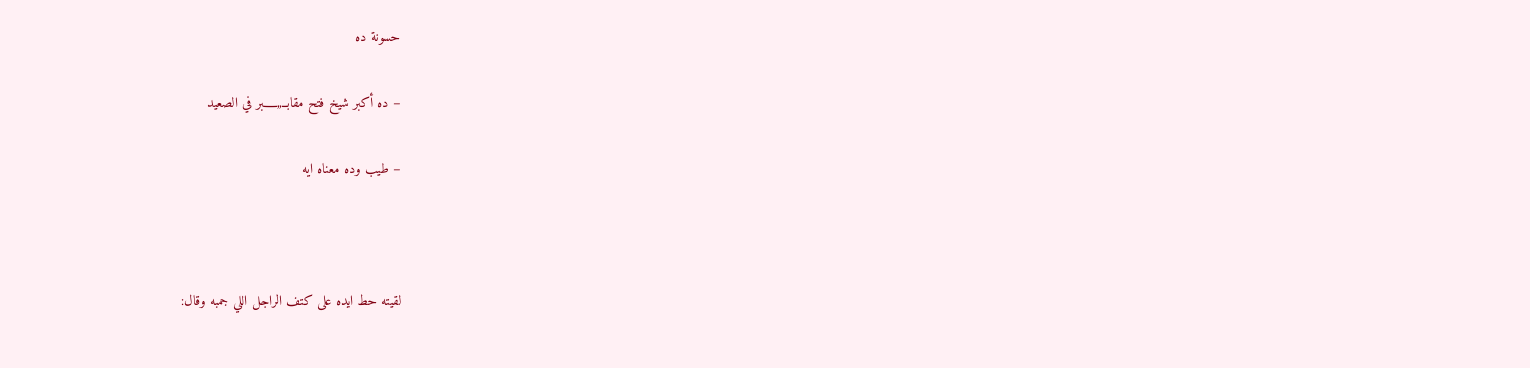حسونة ده

– ده أكبر شيخ فتح مقابــ,,ـــــبر في الصعيد

– طيب وده معناه ايه



لقيته حط ايده على كتف الراجل اللي جمبه وقال: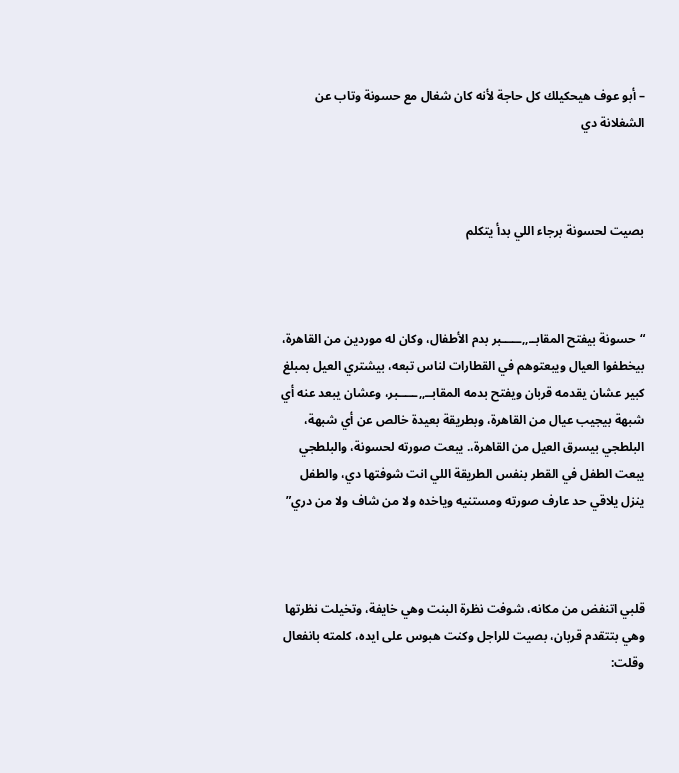– أبو عوف هيحكيلك كل حاجة لأنه كان شغال مع حسونة وتاب عن الشغلانة دي



بصيت لحسونة برجاء اللي بدأ يتكلم



“حسونة بيفتح المقابــ,,ـــــبر بدم الأطفال، وكان له موردين من القاهرة، بيخطفوا العيال ويبعتوهم في القطارات لناس تبعه، بيشتري العيل بمبلغ كبير عشان يقدمه قربان ويفتح بدمه المقابــ,,ـــــبر، وعشان يبعد عنه أي شبهة بيجيب عيال من القاهرة، وبطريقة بعيدة خالص عن أي شبهة، البلطجي بيسرق العيل من القاهرة،. يبعت صورته لحسونة، والبلطجي يبعت الطفل في القطر بنفس الطريقة اللي انت شوفتها دي، والطفل ينزل يلاقي حد عارف صورته ومستنيه وياخده ولا من شاف ولا من دري”



قلبي اتنفض من مكانه، شوفت نظرة البنت وهي خايفة، وتخيلت نظرتها وهي بتتقدم قربان، بصيت للراجل وكنت هبوس على ايده، كلمته بانفعال وقلت: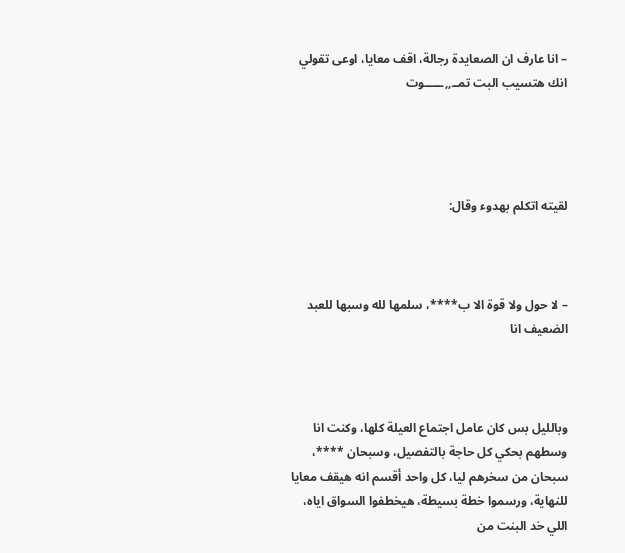– انا عارف ان الصعايدة رجالة، اقف معايا، اوعى تقولي انك هتسيب البت تمــ,,ـــــوت




لقيته اتكلم بهدوء وقال:



– لا حول ولا قوة الا ب****، سلمها لله وسبها للعبد الضعيف انا



وبالليل بس كان عامل اجتماع العيلة كلها، وكنت انا وسطهم بحكي كل حاجة بالتفصيل، وسبحان ****، سبحان من سخرهم ليا، كل واحد أقسم انه هيقف معايا للنهاية، ورسموا خطة بسيطة، هيخطفوا السواق اياه، اللي خد البنت من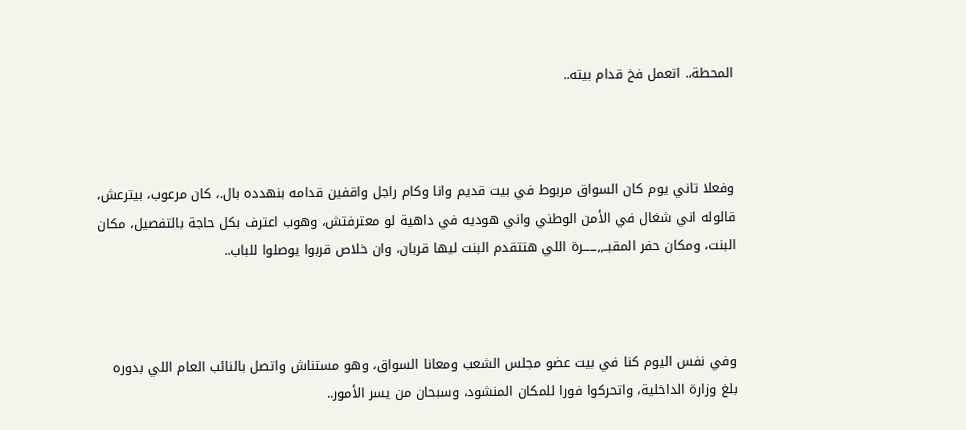المحطة،. اتعمل فخ قدام بيته..



وفعلا تاني يوم كان السواق مربوط في بيت قديم وانا وكام راجل واقفين قدامه بنهدده بال.، كان مرعوب، بيترعش، قالوله اني شغال في الأمن الوطني واني هوديه في داهية لو معترفتش، وهوب اعترف بكل حاجة بالتفصيل، مكان البنت، ومكان حفر المقبــ,,ـــــرة اللي هتتقدم البنت ليها قربان، وان خلاص قربوا يوصلوا للباب..



وفي نفس اليوم كنا في بيت عضو مجلس الشعب ومعانا السواق، وهو مستناش واتصل بالنائب العام اللي بدوره بلغ وزارة الداخلية، واتحركوا فورا للمكان المنشود، وسبحان من يسر الأمور..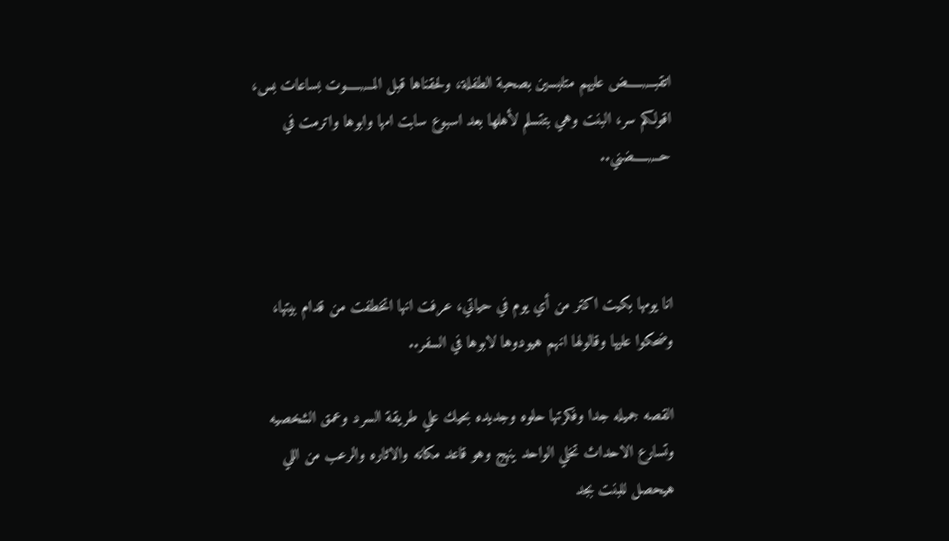اتقبــ,,ـــــض عليهم متلبسين بصحبة الطفلة، ولحقناها قبل المــ,,ـــــوت بساعات بس، اقولكم سر، البنت وهي بتتسلم لأهلها بعد اسبوع سابت امها وابوها واترمت في حــ,,ـــــضني..



انا يومها بكيت اكتر من أي يوم في حياتي، عرفت انها اتخطفت من قدام بيتها، وضحكوا عليها وقالولها انهم هيودوها لابوها في السفر..

القصه جميله جدا وفكرتها حلوه وجديده بحيك علي طريقة السرد وعمق الشخصيه وتسارع الاحداث تخلي الواحد ينهج وهو قاعد مكانه والاثاره والرعب من اللي هيحصل للبنت بجد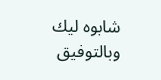شابوه ليك
وبالتوفيق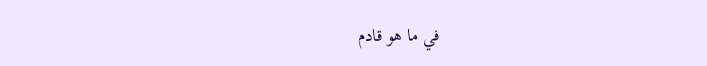في ما هو قادم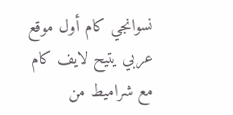نسوانجي كام أول موقع عربي يتيح لايف كام مع شراميط من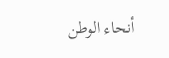أنحاء الوطن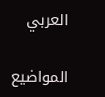العربي

المواضيع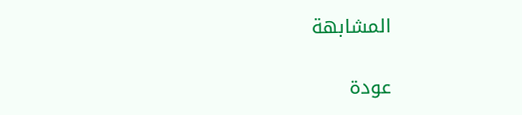المشابهة

عودة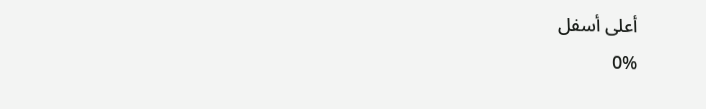أعلى أسفل
0%